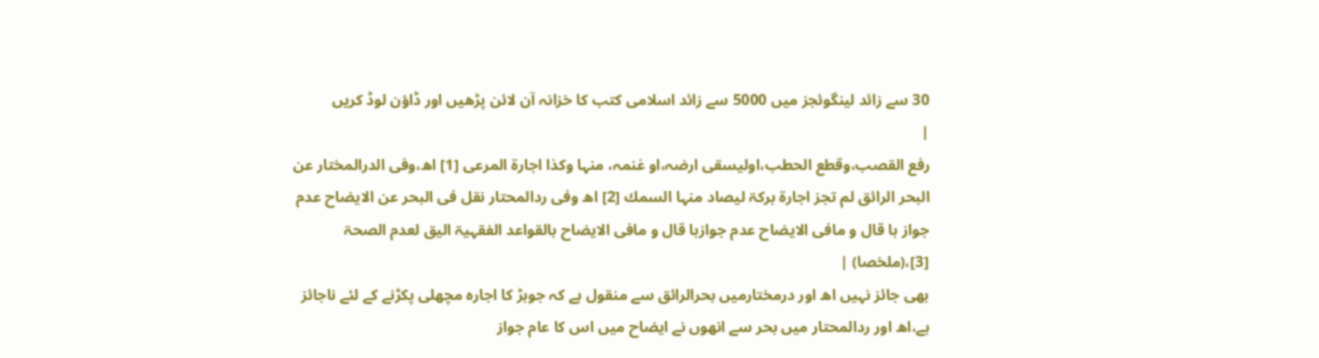30 سے زائد لینگوئجز میں 5000 سے زائد اسلامی کتب کا خزانہ آن لائن پڑھیں اور ڈاؤن لوڈ کریں
|
رفع القصب،وقطع الحطب،اولیسقی ارضہ،او غنمہ، منہا وکذا اجارۃ المرعی [1] اھ،وفی الدرالمختار عن البحر الرائق لم تجز اجارۃ برکۃ لیصاد منہا السمك [2] اھ وفی ردالمحتار نقل فی البحر عن الایضاح عدم جواز ہا قال و مافی الایضاح عدم جوازہا قال و مافی الایضاح بالقواعد الفقہیۃ الیق لعدم الصحۃ [3]،(ملخصا) |
بھی جائز نہیں اھ اور درمختارمیں بحرالرائق سے منقول ہے کہ جوہڑ کا اجارہ مچھلی پکڑنے کے لئے ناجائز ہے،اھ اور ردالمحتار میں بحر سے انھوں نے ایضاح میں اس کا عام جواز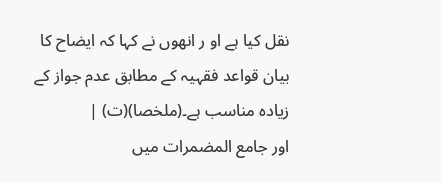نقل کیا ہے او ر انھوں نے کہا کہ ایضاح کا بیان قواعد فقہیہ کے مطابق عدم جواز کے زیادہ مناسب ہے۔(ملخصا)(ت) |
اور جامع المضمرات میں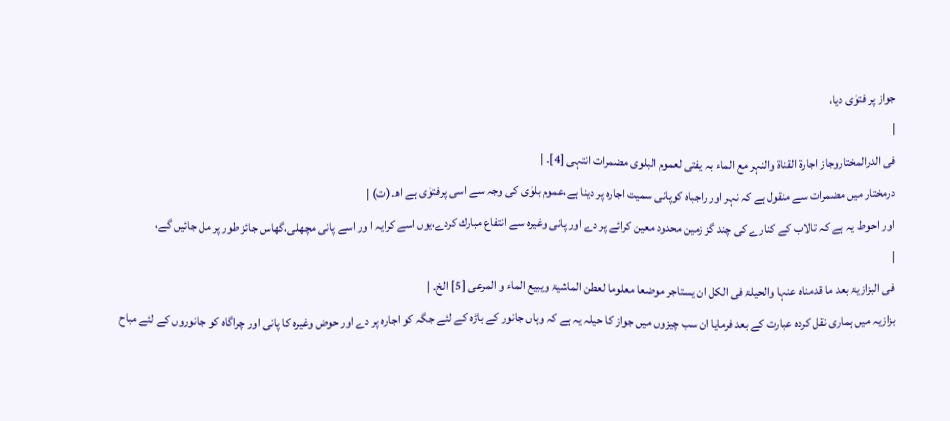جواز پر فتوٰی دیا،
|
فی الدرالمختاروجاز اجارۃ القناۃ والنہر مع الماء بہ یفتی لعموم البلوی مضمرات انتہی [4]۔ |
درمختار میں مضمرات سے منقول ہے کہ نہر اور راجباہ کوپانی سمیت اجارہ پر دینا ہے،عموم بلوٰی کی وجہ سے اسی پرفتوٰی ہے اھ۔(ت) |
اور احوط یہ ہے کہ تالاب کے کنارے کی چند گز زمین محدود معین کرائے پر دے اور پانی وغیرہ سے انتفاع مبارك کردے،یوں اسے کرایہ ا ور اسے پانی مچھلی،گھاس جائز طور پر مل جائیں گے،
|
فی البزازیۃ بعد ما قدمناہ عنہا والحیلۃ فی الکل ان یستاجر موضعا معلوما لعطن الماشیۃ ویبیع الماء و المرعی [5] الخ۔ |
بزازیہ میں ہماری نقل کردہ عبارت کے بعد فرمایا ان سب چیزوں میں جواز کا حیلہ یہ ہے کہ وہاں جانور کے باڑہ کے لئے جگہ کو اجارہ پر دے اور حوض وغیرہ کا پانی اور چراگاہ کو جانوروں کے لئے مباح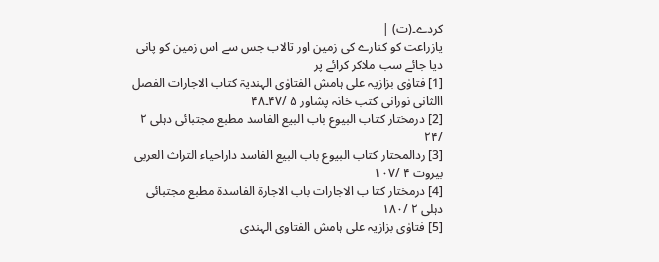کردے۔(ت) |
یازراعت کو کنارے کی زمین اور تالاب جس سے اس زمین کو پانی دیا جائے سب ملاکر کرائے پر
[1] فتاوٰی بزازیہ علی ہامش الفتاوٰی الہندیۃ کتاب الاجارات الفصل االثانی نورانی کتب خانہ پشاور ۵ /۴۷۔۴۸
[2] درمختار کتاب البیوع باب البیع الفاسد مطبع مجتبائی دہلی ۲ /۲۴
[3] ردالمحتار کتاب البیوع باب البیع الفاسد داراحیاء التراث العربی بیروت ۴ /۱۰۷
[4] درمختار کتا ب الاجارات باب الاجارۃ الفاسدۃ مطبع مجتبائی دہلی ۲ /۱۸۰
[5] فتاوٰی بزازیہ علی ہامش الفتاوی الہندی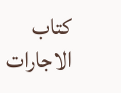کتاب الاجارات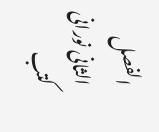الفصل الثانی نورانی کتب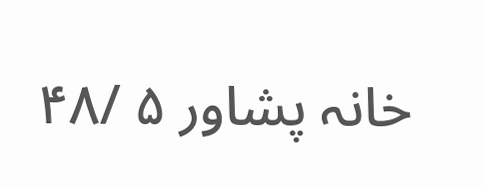خانہ پشاور ۵ /۴۸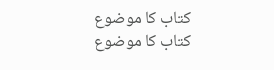کتاب کا موضوع
کتاب کا موضوع